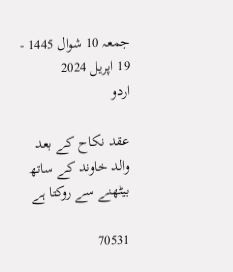جمعہ 10 شوال 1445 - 19 اپریل 2024
اردو

عقد نكاح كے بعد والد خاوند كے ساتھ بيٹھنے سے روكتا ہے

70531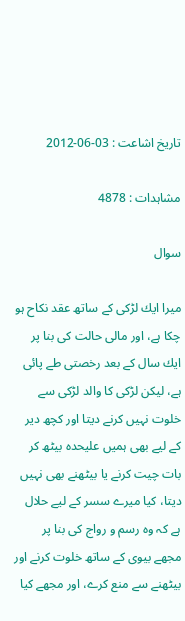تاریخ اشاعت : 03-06-2012

مشاہدات : 4878

سوال

ميرا ايك لڑكى كے ساتھ عقد نكاح ہو چكا ہے، اور مالى حالت كى بنا پر ايك سال كے بعد رخصتى طے پائى ہے، ليكن لڑكى كا والد لڑكى سے خلوت نہيں كرنے ديتا اور كچھ دير كے ليے بھى ہميں عليحدہ بيٹھ كر بات چيت كرنے يا بيٹھنے بھى نہيں ديتا، كيا ميرے سسر كے ليے حلال ہے كہ وہ رسم و رواج كى بنا پر مجھے بيوى كے ساتھ خلوت كرنے اور بيٹھنے سے منع كرے، اور مجھے كيا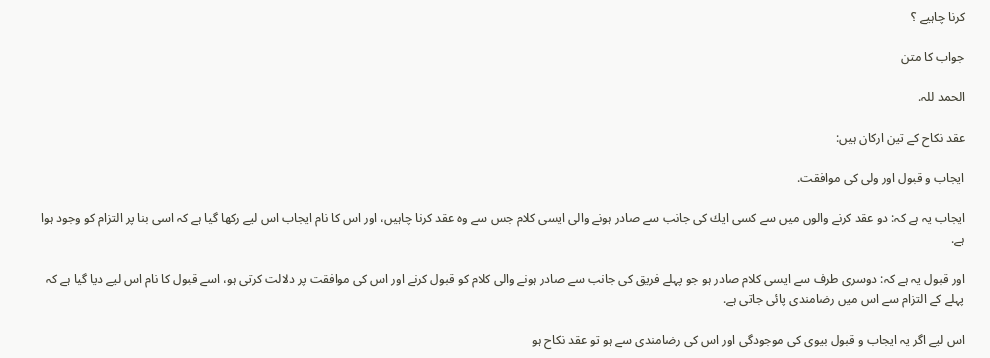كرنا چاہيے ؟

جواب کا متن

الحمد للہ.

عقد نكاح كے تين اركان ہيں:

ايجاب و قبول اور ولى كى موافقت.

ايجاب يہ ہے كہ: دو عقد كرنے والوں ميں سے كسى ايك كى جانب سے صادر ہونے والى ايسى كلام جس سے وہ عقد كرنا چاہيں، اور اس كا نام ايجاب اس ليے ركھا گيا ہے كہ اسى بنا پر التزام كو وجود ہوا ہے.

اور قبول يہ ہے كہ: دوسرى طرف سے ايسى كلام صادر ہو جو پہلے فريق كى جانب سے صادر ہونے والى كلام كو قبول كرنے اور اس كى موافقت پر دلالت كرتى ہو، اسے قبول كا نام اس ليے ديا گيا ہے كہ پہلے كے التزام سے اس ميں رضامندى پائى جاتى ہے.

اس ليے اگر يہ ايجاب و قبول بيوى كى موجودگى اور اس كى رضامندى سے ہو تو عقد نكاح ہو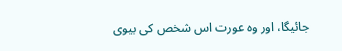جائيگا، اور وہ عورت اس شخص كى بيوى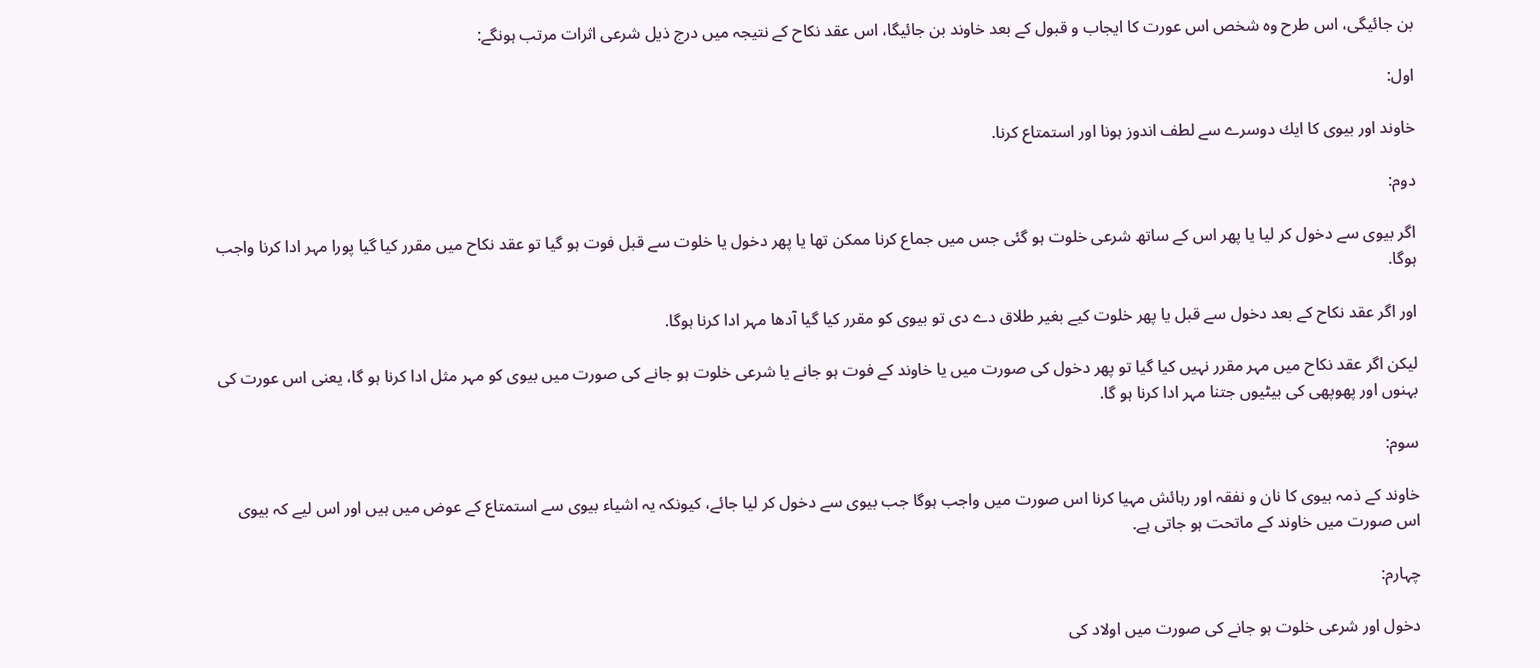بن جائيگى، اس طرح وہ شخص اس عورت كا ايجاب و قبول كے بعد خاوند بن جائيگا، اس عقد نكاح كے نتيجہ ميں درج ذيل شرعى اثرات مرتب ہونگے:

اول:

خاوند اور بيوى كا ايك دوسرے سے لطف اندوز ہونا اور استمتاع كرنا.

دوم:

اگر بيوى سے دخول كر ليا يا پھر اس كے ساتھ شرعى خلوت ہو گئى جس ميں جماع كرنا ممكن تھا يا پھر دخول يا خلوت سے قبل فوت ہو گيا تو عقد نكاح ميں مقرر كيا گيا پورا مہر ادا كرنا واجب ہوگا.

اور اگر عقد نكاح كے بعد دخول سے قبل يا پھر خلوت كيے بغير طلاق دے دى تو بيوى كو مقرر كيا گيا آدھا مہر ادا كرنا ہوگا.

ليكن اگر عقد نكاح ميں مہر مقرر نہيں كيا گيا تو پھر دخول كى صورت ميں يا خاوند كے فوت ہو جانے يا شرعى خلوت ہو جانے كى صورت ميں بيوى كو مہر مثل ادا كرنا ہو گا، يعنى اس عورت كى بہنوں اور پھوپھى كى بيٹيوں جتنا مہر ادا كرنا ہو گا.

سوم:

خاوند كے ذمہ بيوى كا نان و نفقہ اور رہائش مہيا كرنا اس صورت ميں واجب ہوگا جب بيوى سے دخول كر ليا جائے، كيونكہ يہ اشياء بيوى سے استمتاع كے عوض ميں ہيں اور اس ليے كہ بيوى اس صورت ميں خاوند كے ماتحت ہو جاتى ہے.

چہارم:

دخول اور شرعى خلوت ہو جانے كى صورت ميں اولاد كى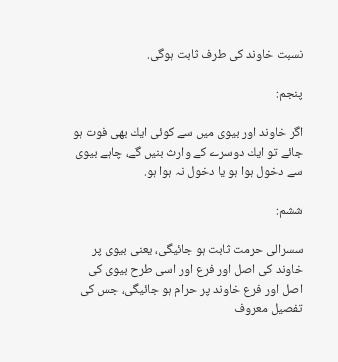نسبت خاوند كى طرف ثابت ہوگى.

پنجم:

اگر خاوند اور بيوى ميں سے كوئى ايك بھى فوت ہو جائے تو ايك دوسرے كے وارث بنيں گے، چاہے بيوى سے دخول ہوا ہو يا دخول نہ ہوا ہو.

ششم:

سسرالى حرمت ثابت ہو جائيگى، يعنى بيوى پر خاوند كى اصل اور فرع اور اسى طرح بيوى كى اصل اور فرع خاوند پر حرام ہو جائيگى، جس كى تفصيل معروف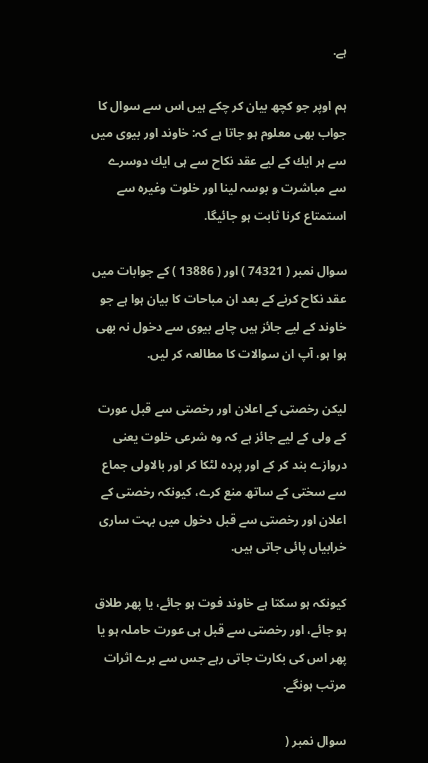ہے.

ہم اوپر جو كچھ بيان كر چكے ہيں اس سے سوال كا جواب بھى معلوم ہو جاتا ہے كہ: خاوند اور بيوى ميں سے ہر ايك كے ليے عقد نكاح سے ہى ايك دوسرے سے مباشرت و بوسہ لينا اور خلوت وغيرہ سے استمتاع كرنا ثابت ہو جائيگا.

سوال نمبر ( 74321 ) اور ( 13886 ) كے جوابات ميں عقد نكاح كرنے كے بعد ان مباحات كا بيان ہوا ہے جو خاوند كے ليے جائز ہيں چاہے بيوى سے دخول نہ بھى ہوا ہو، آپ ان سوالات كا مطالعہ كر ليں.

ليكن رخصتى كے اعلان اور رخصتى سے قبل عورت كے ولى كے ليے جائز ہے كہ وہ شرعى خلوت يعنى دروازے بند كر كے اور پردہ لٹكا كر اور بالاولى جماع سے سختى كے ساتھ منع كرے، كيونكہ رخصتى كے اعلان اور رخصتى سے قبل دخول ميں بہت سارى خرابياں پائى جاتى ہيں.

كيونكہ ہو سكتا ہے خاوند فوت ہو جائے، يا پھر طلاق ہو جائے، اور رخصتى سے قبل ہى عورت حاملہ ہو يا پھر اس كى بكارت جاتى رہے جس سے برے اثرات مرتب ہونگے.

سوال نمبر (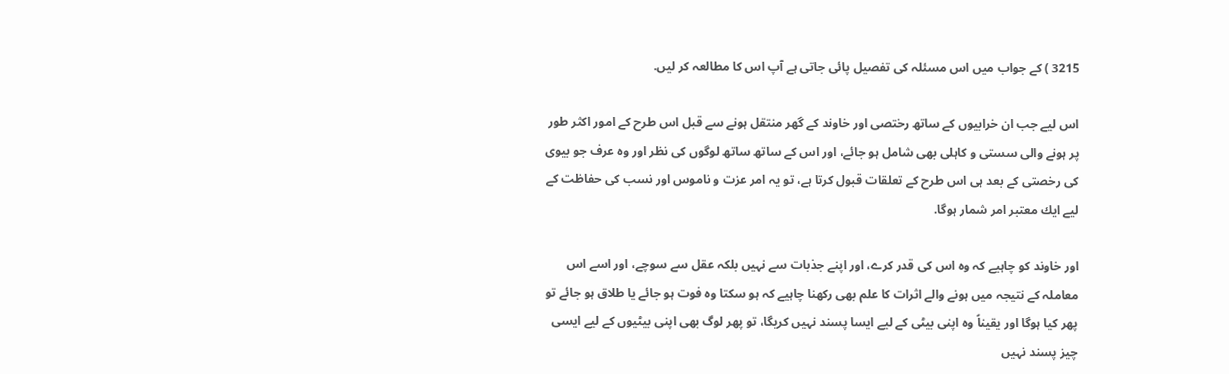3215 ) كے جواب ميں اس مسئلہ كى تفصيل پائى جاتى ہے آپ اس كا مطالعہ كر ليں.

اس ليے جب ان خرابيوں كے ساتھ رختصى اور خاوند كے گھر منتقل ہونے سے قبل اس طرح كے امور اكثر طور پر ہونے والى سستى و كاہلى بھى شامل ہو جائے، اور اس كے ساتھ ساتھ لوگوں كى نظر اور وہ عرف جو بيوى كى رخصتى كے بعد ہى اس طرح كے تعلقات قبول كرتا ہے، تو يہ امر عزت و ناموس اور نسب كى حفاظت كے ليے ايك معتبر امر شمار ہوگا.

اور خاوند كو چاہيے كہ وہ اس كى قدر كرے، اور اپنے جذبات سے نہيں بلكہ عقل سے سوچے، اور اسے اس معاملہ كے نتيجہ ميں ہونے والے اثرات كا علم بھى ركھنا چاہيے كہ ہو سكتا وہ فوت ہو جائے يا طلاق ہو جائے تو پھر كيا ہوگا اور يقيناً وہ اپنى بيٹى كے ليے ايسا پسند نہيں كريگا، تو پھر لوگ بھى اپنى بيٹيوں كے ليے ايسى چيز پسند نہيں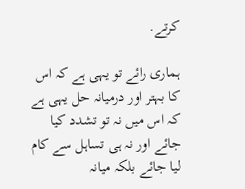كرتے.

ہمارى رائے تو يہى ہے كہ اس كا بہتر اور درميانہ حل يہى ہے كہ اس ميں نہ تو تشدد كيا جائے اور نہ ہى تساہل سے كام ليا جائے بلكہ ميانہ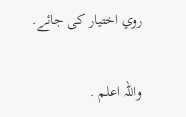روي اختيار كى جائے.

واللہ اعلم .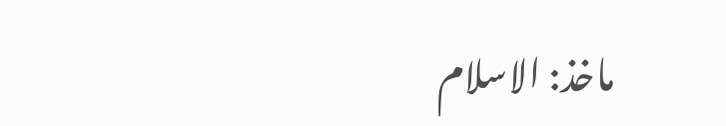ماخذ: الاسلام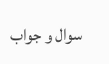سوال و جواب